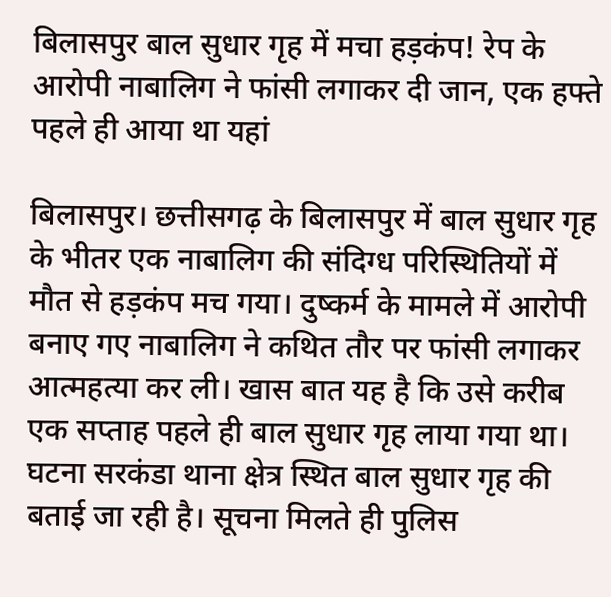बिलासपुर बाल सुधार गृह में मचा हड़कंप! रेप के आरोपी नाबालिग ने फांसी लगाकर दी जान, एक हफ्ते पहले ही आया था यहां

बिलासपुर। छत्तीसगढ़ के बिलासपुर में बाल सुधार गृह के भीतर एक नाबालिग की संदिग्ध परिस्थितियों में मौत से हड़कंप मच गया। दुष्कर्म के मामले में आरोपी बनाए गए नाबालिग ने कथित तौर पर फांसी लगाकर आत्महत्या कर ली। खास बात यह है कि उसे करीब एक सप्ताह पहले ही बाल सुधार गृह लाया गया था।
घटना सरकंडा थाना क्षेत्र स्थित बाल सुधार गृह की बताई जा रही है। सूचना मिलते ही पुलिस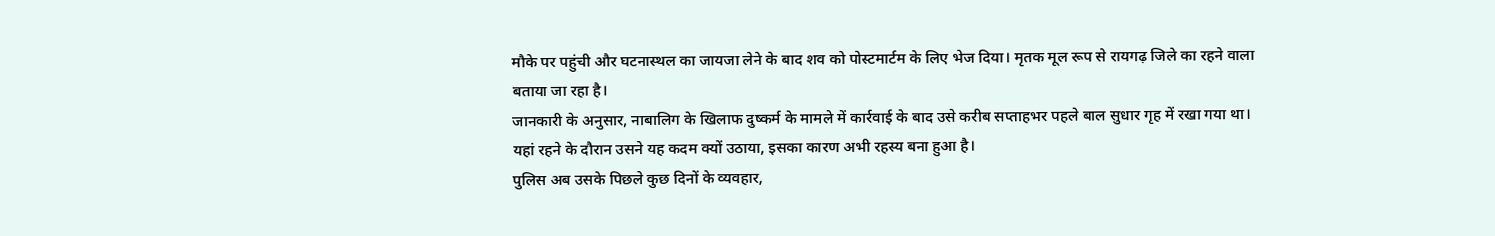मौके पर पहुंची और घटनास्थल का जायजा लेने के बाद शव को पोस्टमार्टम के लिए भेज दिया। मृतक मूल रूप से रायगढ़ जिले का रहने वाला बताया जा रहा है।
जानकारी के अनुसार, नाबालिग के खिलाफ दुष्कर्म के मामले में कार्रवाई के बाद उसे करीब सप्ताहभर पहले बाल सुधार गृह में रखा गया था। यहां रहने के दौरान उसने यह कदम क्यों उठाया, इसका कारण अभी रहस्य बना हुआ है।
पुलिस अब उसके पिछले कुछ दिनों के व्यवहार,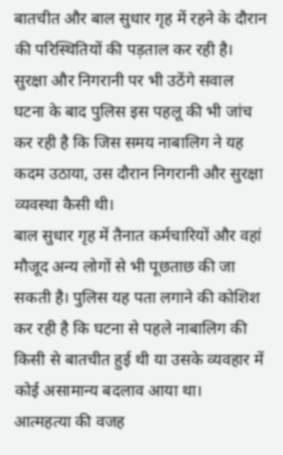बातचीत और बाल सुधार गृह में रहने के दौरान की परिस्थितियों की पड़ताल कर रही है।
सुरक्षा और निगरानी पर भी उठेंगे सवाल
घटना के बाद पुलिस इस पहलू की भी जांच कर रही है कि जिस समय नाबालिग ने यह कदम उठाया, उस दौरान निगरानी और सुरक्षा व्यवस्था कैसी थी।
बाल सुधार गृह में तैनात कर्मचारियों और वहां मौजूद अन्य लोगों से भी पूछताछ की जा सकती है। पुलिस यह पता लगाने की कोशिश कर रही है कि घटना से पहले नाबालिग की किसी से बातचीत हुई थी या उसके व्यवहार में कोई असामान्य बदलाव आया था।
आत्महत्या की वजह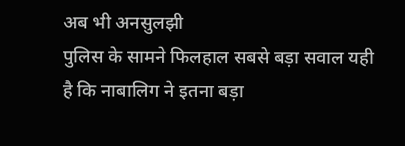अब भी अनसुलझी
पुलिस के सामने फिलहाल सबसे बड़ा सवाल यही है कि नाबालिग ने इतना बड़ा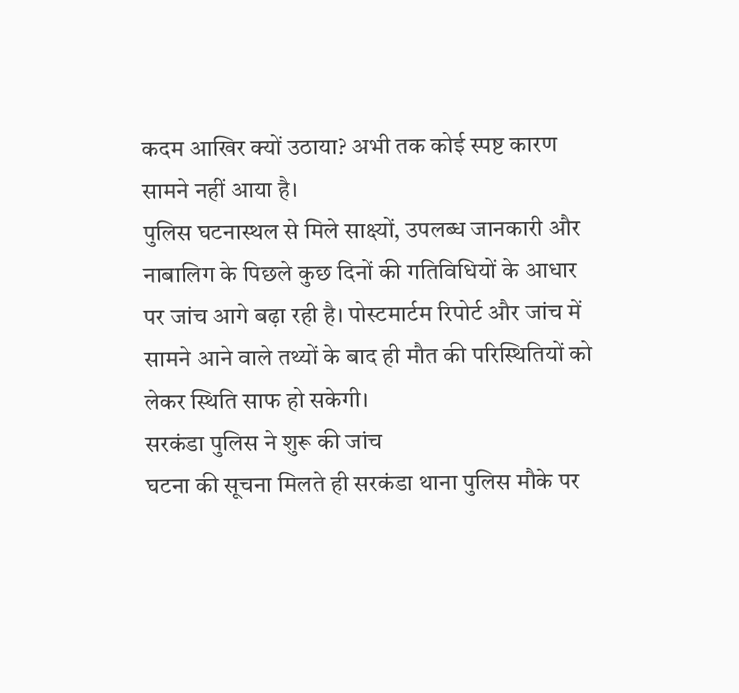कदम आखिर क्यों उठाया? अभी तक कोई स्पष्ट कारण सामने नहीं आया है।
पुलिस घटनास्थल से मिले साक्ष्यों, उपलब्ध जानकारी और नाबालिग के पिछले कुछ दिनों की गतिविधियों के आधार पर जांच आगे बढ़ा रही है। पोस्टमार्टम रिपोर्ट और जांच में सामने आने वाले तथ्यों के बाद ही मौत की परिस्थितियों को लेकर स्थिति साफ हो सकेगी।
सरकंडा पुलिस ने शुरू की जांच
घटना की सूचना मिलते ही सरकंडा थाना पुलिस मौके पर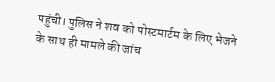पहुंची। पुलिस ने शव को पोस्टमार्टम के लिए भेजने के साथ ही मामले की जांच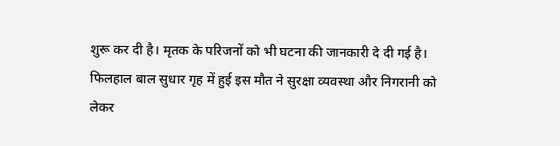शुरू कर दी है। मृतक के परिजनों को भी घटना की जानकारी दे दी गई है।
फिलहाल बाल सुधार गृह में हुई इस मौत ने सुरक्षा व्यवस्था और निगरानी को लेकर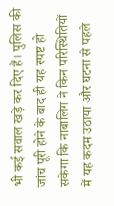भी कई सवाल खड़े कर दिए हैं। पुलिस की जांच पूरी होने के बाद ही यह स्पष्ट हो सकेगा कि नाबालिग ने किन परिस्थितियों में यह कदम उठाया और घटना से पहले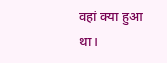वहां क्या हुआ था।